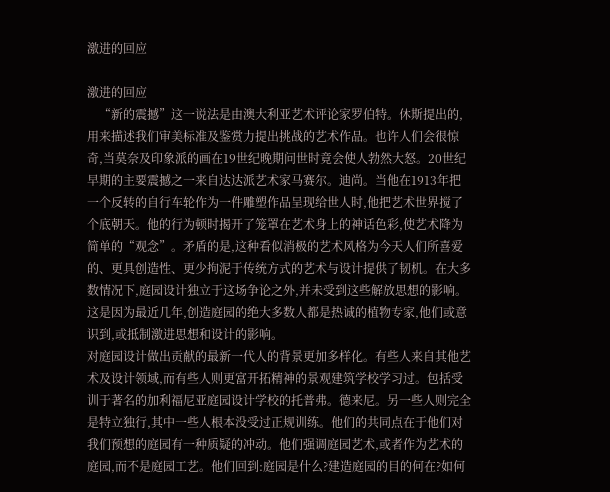激进的回应

激进的回应
    “新的震撼”这一说法是由澳大利亚艺术评论家罗伯特。休斯提出的,用来描述我们审美标准及鉴赏力提出挑战的艺术作品。也许人们会很惊奇,当莫奈及印象派的画在19世纪晚期问世时竟会使人勃然大怒。20世纪早期的主要震撼之一来自达达派艺术家马赛尔。迪尚。当他在1913年把一个反转的自行车轮作为一件雕塑作品呈现给世人时,他把艺术世界搅了个底朝天。他的行为顿时揭开了笼罩在艺术身上的神话色彩,使艺术降为简单的“观念”。矛盾的是,这种看似消极的艺术风格为今天人们所喜爱的、更具创造性、更少拘泥于传统方式的艺术与设计提供了韧机。在大多数情况下,庭园设计独立于这场争论之外,并未受到这些解放思想的影响。这是因为最近几年,创造庭园的绝大多数人都是热诚的植物专家,他们或意识到,或抵制激进思想和设计的影响。
对庭园设计做出贡献的最新一代人的背景更加多样化。有些人来自其他艺术及设计领域,而有些人则更富开拓精神的景观建筑学校学习过。包括受训于著名的加利福尼亚庭园设计学校的托普弗。德来尼。另一些人则完全是特立独行,其中一些人根本没受过正规训练。他们的共同点在于他们对我们预想的庭园有一种质疑的冲动。他们强调庭园艺术,或者作为艺术的庭园,而不是庭园工艺。他们回到:庭园是什么?建造庭园的目的何在?如何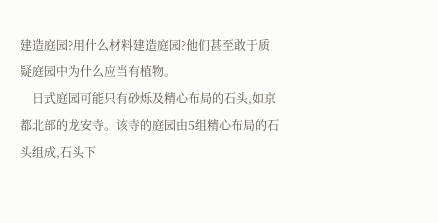建造庭园?用什么材料建造庭园?他们甚至敢于质疑庭园中为什么应当有植物。
    日式庭园可能只有砂烁及精心布局的石头,如京都北部的龙安寺。该寺的庭园由5组精心布局的石头组成,石头下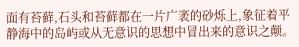面有苔藓,石头和苔藓都在一片广袤的砂烁上,象征着平静海中的岛屿或从无意识的思想中冒出来的意识之颠。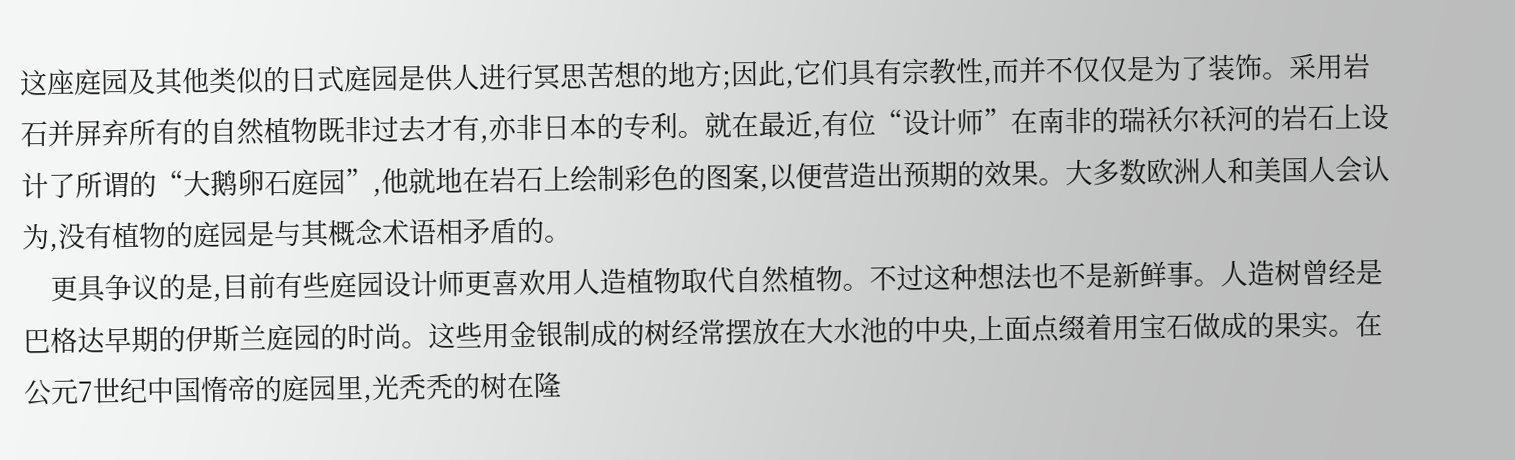这座庭园及其他类似的日式庭园是供人进行冥思苦想的地方;因此,它们具有宗教性,而并不仅仅是为了装饰。采用岩石并屏弃所有的自然植物既非过去才有,亦非日本的专利。就在最近,有位“设计师”在南非的瑞袄尔袄河的岩石上设计了所谓的“大鹅卵石庭园”,他就地在岩石上绘制彩色的图案,以便营造出预期的效果。大多数欧洲人和美国人会认为,没有植物的庭园是与其概念术语相矛盾的。
    更具争议的是,目前有些庭园设计师更喜欢用人造植物取代自然植物。不过这种想法也不是新鲜事。人造树曾经是巴格达早期的伊斯兰庭园的时尚。这些用金银制成的树经常摆放在大水池的中央,上面点缀着用宝石做成的果实。在公元7世纪中国惰帝的庭园里,光秃秃的树在隆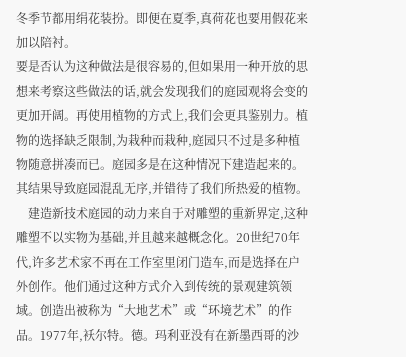冬季节都用绢花装扮。即便在夏季,真荷花也要用假花来加以陪衬。
要是否认为这种做法是很容易的,但如果用一种开放的思想来考察这些做法的话,就会发现我们的庭园观将会变的更加开阔。再使用植物的方式上,我们会更具鉴别力。植物的选择缺乏限制,为栽种而栽种,庭园只不过是多种植物随意拼凑而已。庭园多是在这种情况下建造起来的。其结果导致庭园混乱无序,并错待了我们所热爱的植物。
    建造新技术庭园的动力来自于对雕塑的重新界定,这种雕塑不以实物为基础,并且越来越概念化。20世纪70年代,许多艺术家不再在工作室里闭门造车,而是选择在户外创作。他们通过这种方式介入到传统的景观建筑领域。创造出被称为“大地艺术”或“环境艺术”的作品。1977年,袄尔特。德。玛利亚没有在新墨西哥的沙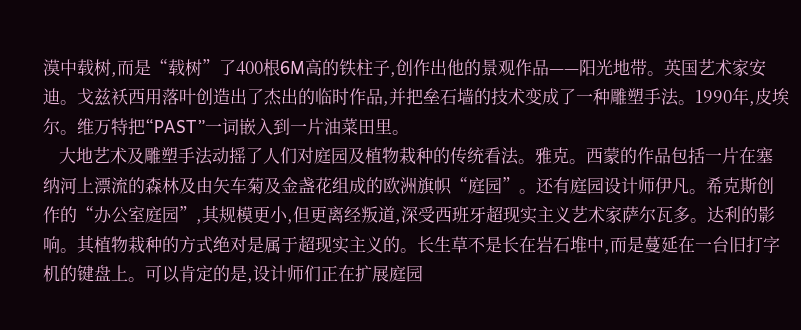漠中载树,而是“载树”了400根6M高的铁柱子,创作出他的景观作品——阳光地带。英国艺术家安迪。戈兹袄西用落叶创造出了杰出的临时作品,并把垒石墙的技术变成了一种雕塑手法。1990年,皮埃尔。维万特把“PAST”一词嵌入到一片油菜田里。
    大地艺术及雕塑手法动摇了人们对庭园及植物栽种的传统看法。雅克。西蒙的作品包括一片在塞纳河上漂流的森林及由矢车菊及金盏花组成的欧洲旗帜“庭园”。还有庭园设计师伊凡。希克斯创作的“办公室庭园”,其规模更小,但更离经叛道,深受西班牙超现实主义艺术家萨尔瓦多。达利的影响。其植物栽种的方式绝对是属于超现实主义的。长生草不是长在岩石堆中,而是蔓延在一台旧打字机的键盘上。可以肯定的是,设计师们正在扩展庭园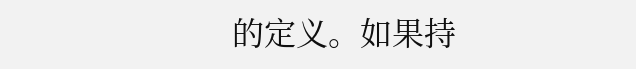的定义。如果持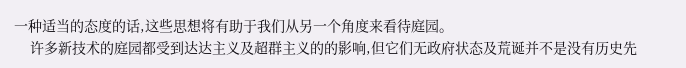一种适当的态度的话,这些思想将有助于我们从另一个角度来看待庭园。
    许多新技术的庭园都受到达达主义及超群主义的的影响,但它们无政府状态及荒诞并不是没有历史先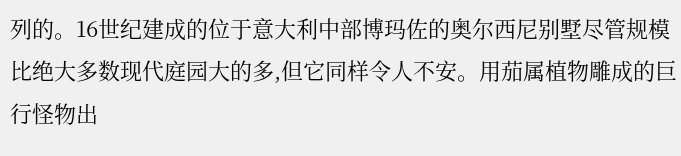列的。16世纪建成的位于意大利中部博玛佐的奥尔西尼别墅尽管规模比绝大多数现代庭园大的多,但它同样令人不安。用茄属植物雕成的巨行怪物出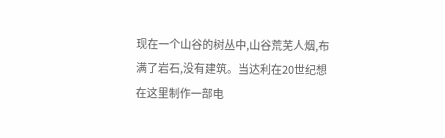现在一个山谷的树丛中,山谷荒芜人烟,布满了岩石,没有建筑。当达利在20世纪想在这里制作一部电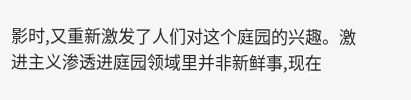影时,又重新激发了人们对这个庭园的兴趣。激进主义渗透进庭园领域里并非新鲜事,现在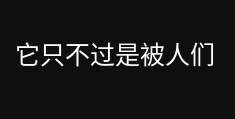它只不过是被人们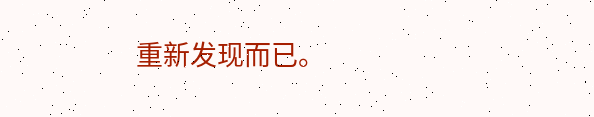重新发现而已。